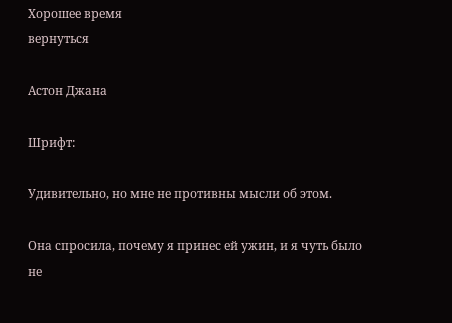Хорошее время
вернуться

Астон Джана

Шрифт:

Удивительно, но мне не противны мысли об этом.

Она спросила, почему я принес ей ужин, и я чуть было не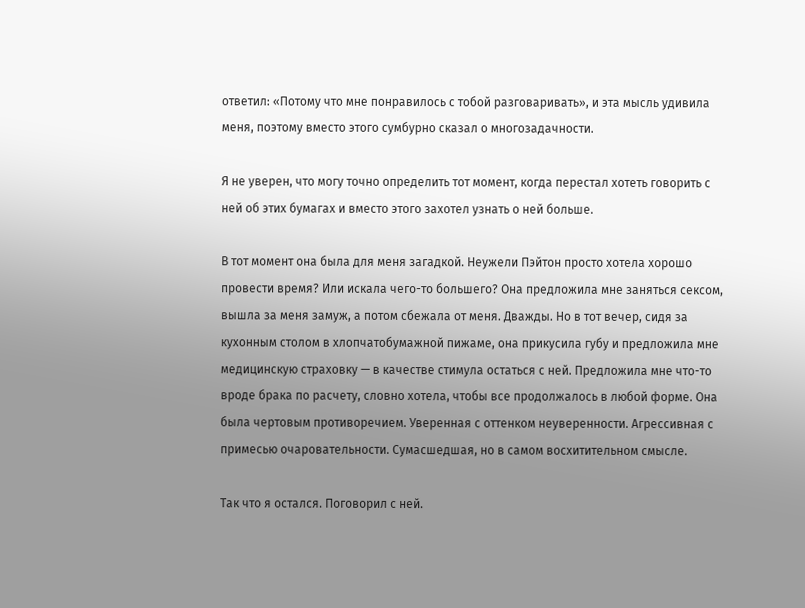ответил: «Потому что мне понравилось с тобой разговаривать», и эта мысль удивила меня, поэтому вместо этого сумбурно сказал о многозадачности.

Я не уверен, что могу точно определить тот момент, когда перестал хотеть говорить с ней об этих бумагах и вместо этого захотел узнать о ней больше.

В тот момент она была для меня загадкой. Неужели Пэйтон просто хотела хорошо провести время? Или искала чего-то большего? Она предложила мне заняться сексом, вышла за меня замуж, а потом сбежала от меня. Дважды. Но в тот вечер, сидя за кухонным столом в хлопчатобумажной пижаме, она прикусила губу и предложила мне медицинскую страховку — в качестве стимула остаться с ней. Предложила мне что-то вроде брака по расчету, словно хотела, чтобы все продолжалось в любой форме. Она была чертовым противоречием. Уверенная с оттенком неуверенности. Агрессивная с примесью очаровательности. Сумасшедшая, но в самом восхитительном смысле.

Так что я остался. Поговорил с ней.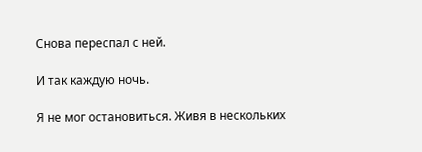Снова переспал с ней.

И так каждую ночь.

Я не мог остановиться. Живя в нескольких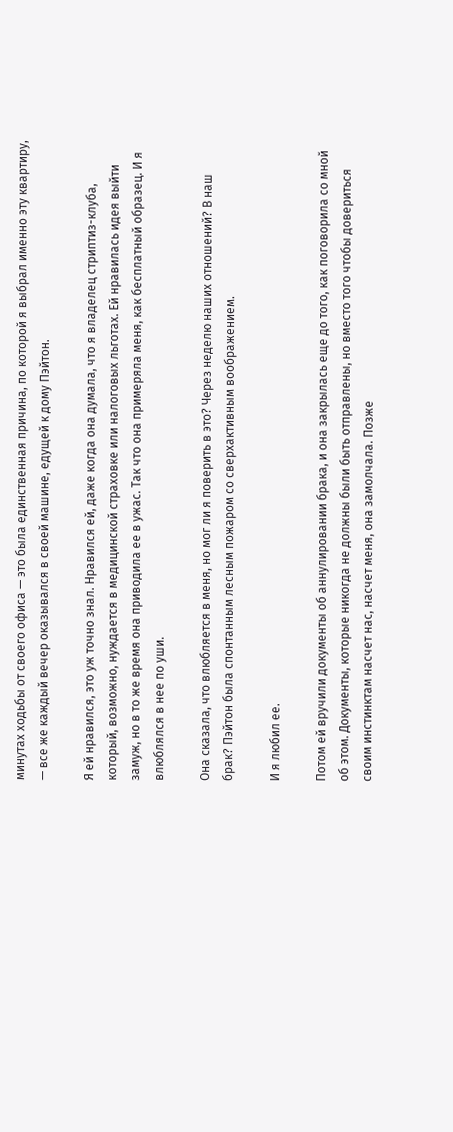минутах ходьбы от своего офиса — это была единственная причина, по которой я выбрал именно эту квартиру, — все же каждый вечер оказывался в своей машине, едущей к дому Пэйтон.

Я ей нравился, это уж точно знал. Нравился ей, даже когда она думала, что я владелец стриптиз-клуба, который, возможно, нуждается в медицинской страховке или налоговых льготах. Ей нравилась идея выйти замуж, но в то же время она приводила ее в ужас. Так что она примеряла меня, как бесплатный образец. И я влюблялся в нее по уши.

Она сказала, что влюбляется в меня, но мог ли я поверить в это? Через неделю наших отношений? В наш брак? Пэйтон была спонтанным лесным пожаром со сверхактивным воображением.

И я любил ее.

Потом ей вручили документы об аннулировании брака, и она закрылась еще до того, как поговорила со мной об этом. Документы, которые никогда не должны были быть отправлены, но вместо того чтобы довериться своим инстинктам насчет нас, насчет меня, она замолчала. Позже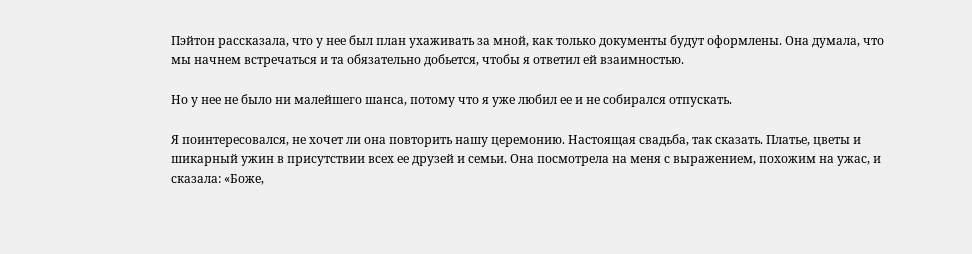Пэйтон рассказала, что у нее был план ухаживать за мной, как только документы будут оформлены. Она думала, что мы начнем встречаться и та обязательно добьется, чтобы я ответил ей взаимностью.

Но у нее не было ни малейшего шанса, потому что я уже любил ее и не собирался отпускать.

Я поинтересовался, не хочет ли она повторить нашу церемонию. Настоящая свадьба, так сказать. Платье, цветы и шикарный ужин в присутствии всех ее друзей и семьи. Она посмотрела на меня с выражением, похожим на ужас, и сказала: «Боже,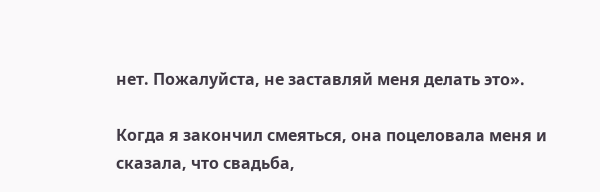нет. Пожалуйста, не заставляй меня делать это».

Когда я закончил смеяться, она поцеловала меня и сказала, что свадьба,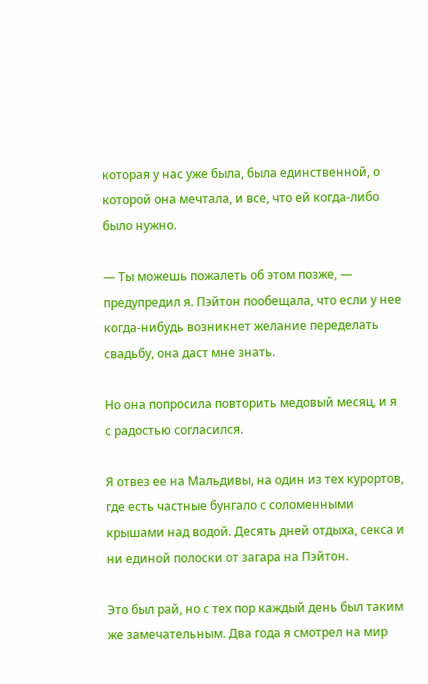которая у нас уже была, была единственной, о которой она мечтала, и все, что ей когда-либо было нужно.

— Ты можешь пожалеть об этом позже, — предупредил я. Пэйтон пообещала, что если у нее когда-нибудь возникнет желание переделать свадьбу, она даст мне знать.

Но она попросила повторить медовый месяц, и я с радостью согласился.

Я отвез ее на Мальдивы, на один из тех курортов, где есть частные бунгало с соломенными крышами над водой. Десять дней отдыха, секса и ни единой полоски от загара на Пэйтон.

Это был рай, но с тех пор каждый день был таким же замечательным. Два года я смотрел на мир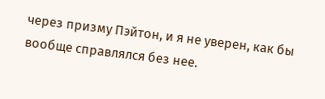через призму Пэйтон, и я не уверен, как бы вообще справлялся без нее.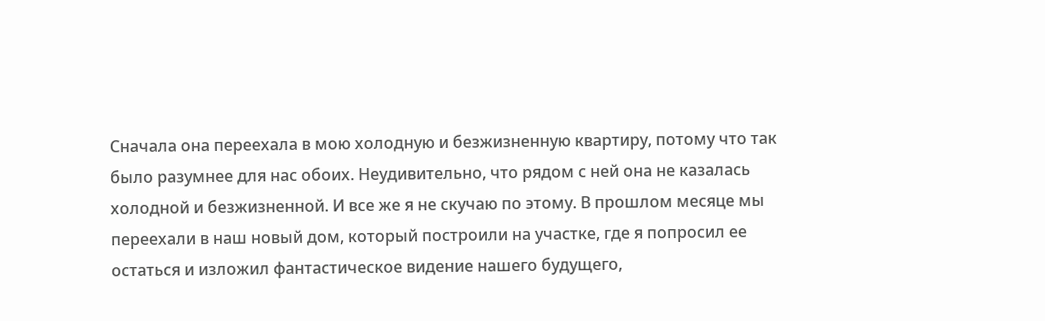Сначала она переехала в мою холодную и безжизненную квартиру, потому что так было разумнее для нас обоих. Неудивительно, что рядом с ней она не казалась холодной и безжизненной. И все же я не скучаю по этому. В прошлом месяце мы переехали в наш новый дом, который построили на участке, где я попросил ее остаться и изложил фантастическое видение нашего будущего,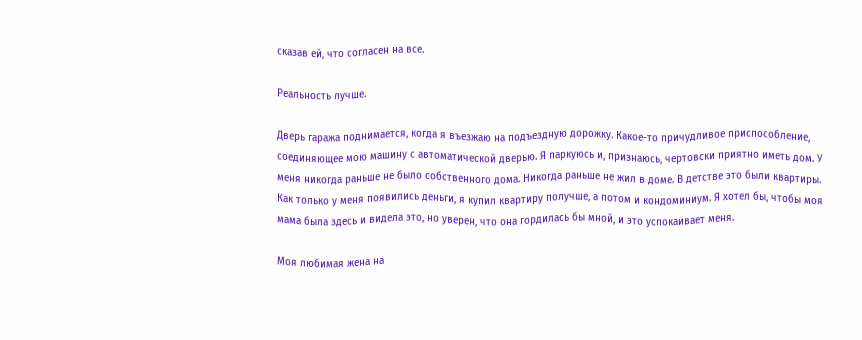сказав ей, что согласен на все.

Реальность лучше.

Дверь гаража поднимается, когда я въезжаю на подъездную дорожку. Какое-то причудливое приспособление, соединяющее мою машину с автоматической дверью. Я паркуюсь и, признаюсь, чертовски приятно иметь дом. У меня никогда раньше не было собственного дома. Никогда раньше не жил в доме. В детстве это были квартиры. Как только у меня появились деньги, я купил квартиру получше, а потом и кондоминиум. Я хотел бы, чтобы моя мама была здесь и видела это, но уверен, что она гордилась бы мной, и это успокаивает меня.

Моя любимая жена на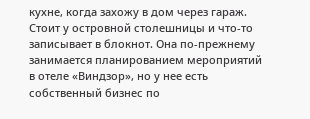кухне, когда захожу в дом через гараж. Стоит у островной столешницы и что-то записывает в блокнот. Она по-прежнему занимается планированием мероприятий в отеле «Виндзор», но у нее есть собственный бизнес по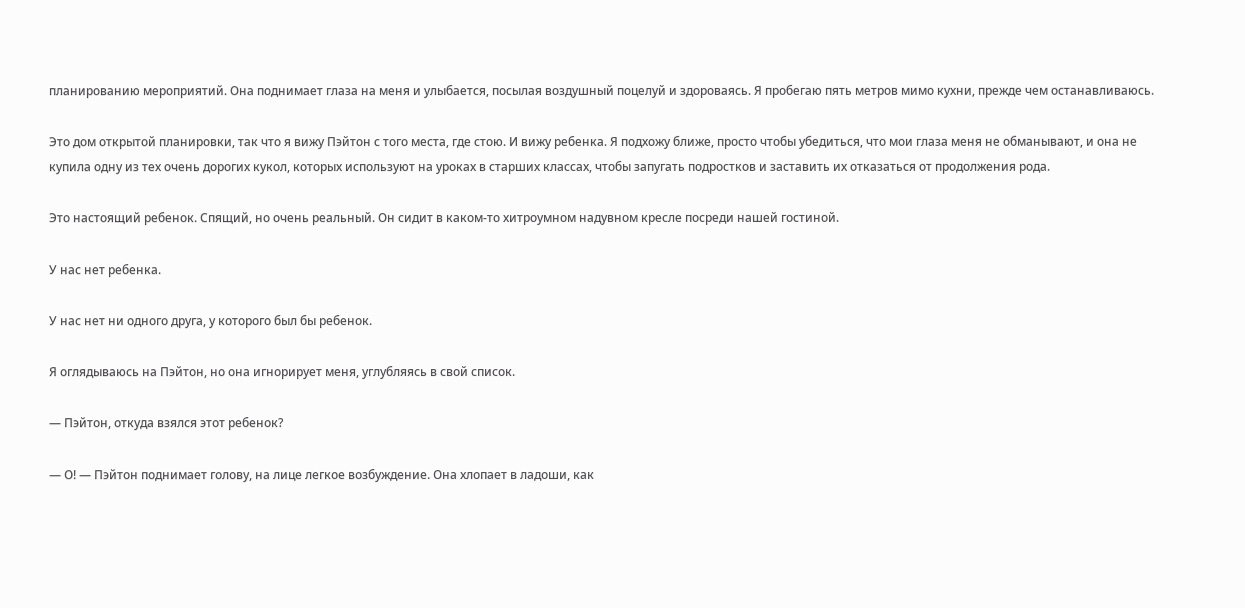планированию мероприятий. Она поднимает глаза на меня и улыбается, посылая воздушный поцелуй и здороваясь. Я пробегаю пять метров мимо кухни, прежде чем останавливаюсь.

Это дом открытой планировки, так что я вижу Пэйтон с того места, где стою. И вижу ребенка. Я подхожу ближе, просто чтобы убедиться, что мои глаза меня не обманывают, и она не купила одну из тех очень дорогих кукол, которых используют на уроках в старших классах, чтобы запугать подростков и заставить их отказаться от продолжения рода.

Это настоящий ребенок. Спящий, но очень реальный. Он сидит в каком-то хитроумном надувном кресле посреди нашей гостиной.

У нас нет ребенка.

У нас нет ни одного друга, у которого был бы ребенок.

Я оглядываюсь на Пэйтон, но она игнорирует меня, углубляясь в свой список.

— Пэйтон, откуда взялся этот ребенок?

— О! — Пэйтон поднимает голову, на лице легкое возбуждение. Она хлопает в ладоши, как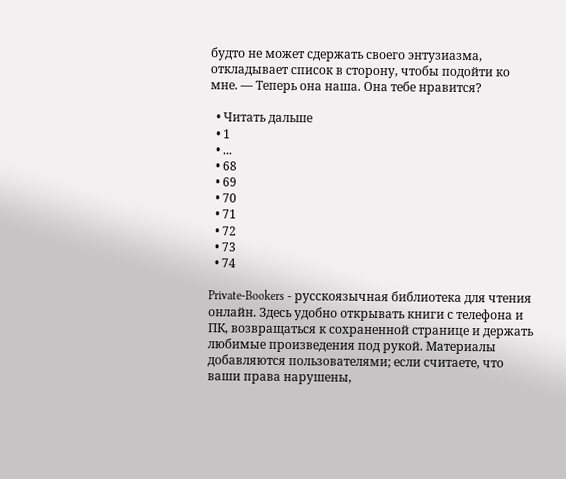будто не может сдержать своего энтузиазма, откладывает список в сторону, чтобы подойти ко мне. — Теперь она наша. Она тебе нравится?

  • Читать дальше
  • 1
  • ...
  • 68
  • 69
  • 70
  • 71
  • 72
  • 73
  • 74

Private-Bookers - русскоязычная библиотека для чтения онлайн. Здесь удобно открывать книги с телефона и ПК, возвращаться к сохраненной странице и держать любимые произведения под рукой. Материалы добавляются пользователями; если считаете, что ваши права нарушены,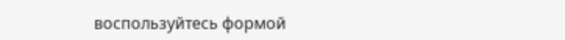воспользуйтесь формой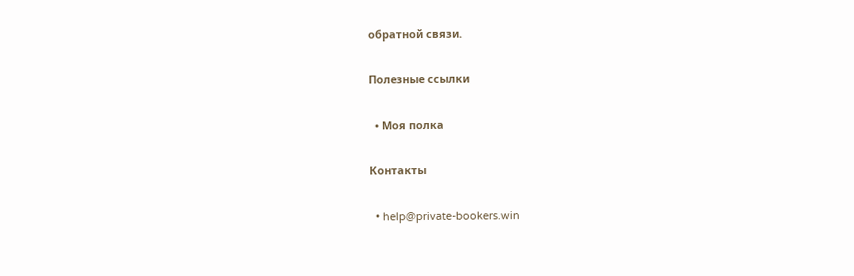обратной связи.

Полезные ссылки

  • Моя полка

Контакты

  • help@private-bookers.win